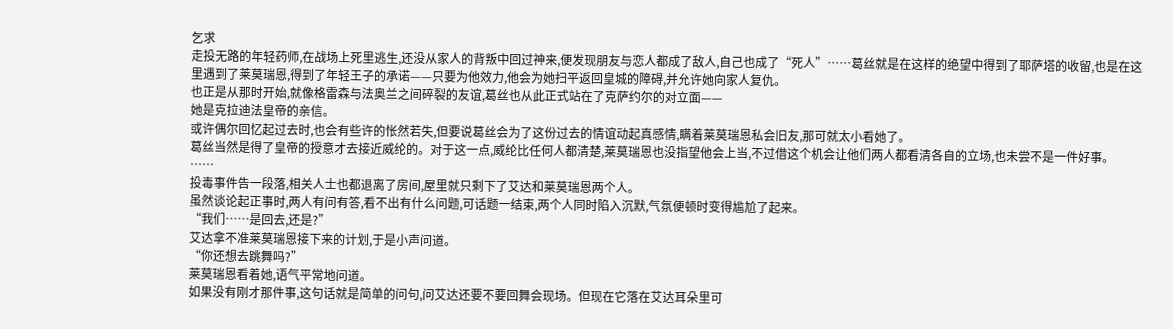乞求
走投无路的年轻药师,在战场上死里逃生,还没从家人的背叛中回过神来,便发现朋友与恋人都成了敌人,自己也成了“死人”……葛丝就是在这样的绝望中得到了耶萨塔的收留,也是在这里遇到了莱莫瑞恩,得到了年轻王子的承诺——只要为他效力,他会为她扫平返回皇城的障碍,并允许她向家人复仇。
也正是从那时开始,就像格雷森与法奥兰之间碎裂的友谊,葛丝也从此正式站在了克萨约尔的对立面——
她是克拉迪法皇帝的亲信。
或许偶尔回忆起过去时,也会有些许的怅然若失,但要说葛丝会为了这份过去的情谊动起真感情,瞒着莱莫瑞恩私会旧友,那可就太小看她了。
葛丝当然是得了皇帝的授意才去接近威纶的。对于这一点,威纶比任何人都清楚,莱莫瑞恩也没指望他会上当,不过借这个机会让他们两人都看清各自的立场,也未尝不是一件好事。
……
投毒事件告一段落,相关人士也都退离了房间,屋里就只剩下了艾达和莱莫瑞恩两个人。
虽然谈论起正事时,两人有问有答,看不出有什么问题,可话题一结束,两个人同时陷入沉默,气氛便顿时变得尴尬了起来。
“我们……是回去,还是?”
艾达拿不准莱莫瑞恩接下来的计划,于是小声问道。
“你还想去跳舞吗?”
莱莫瑞恩看着她,语气平常地问道。
如果没有刚才那件事,这句话就是简单的问句,问艾达还要不要回舞会现场。但现在它落在艾达耳朵里可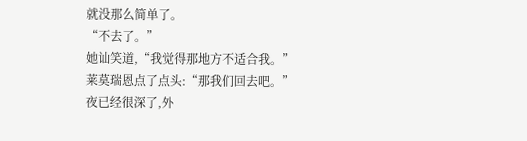就没那么简单了。
“不去了。”
她讪笑道,“我觉得那地方不适合我。”
莱莫瑞恩点了点头:“那我们回去吧。”
夜已经很深了,外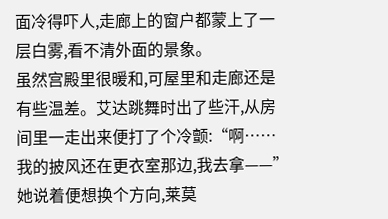面冷得吓人,走廊上的窗户都蒙上了一层白雾,看不清外面的景象。
虽然宫殿里很暖和,可屋里和走廊还是有些温差。艾达跳舞时出了些汗,从房间里一走出来便打了个冷颤:“啊……我的披风还在更衣室那边,我去拿——”
她说着便想换个方向,莱莫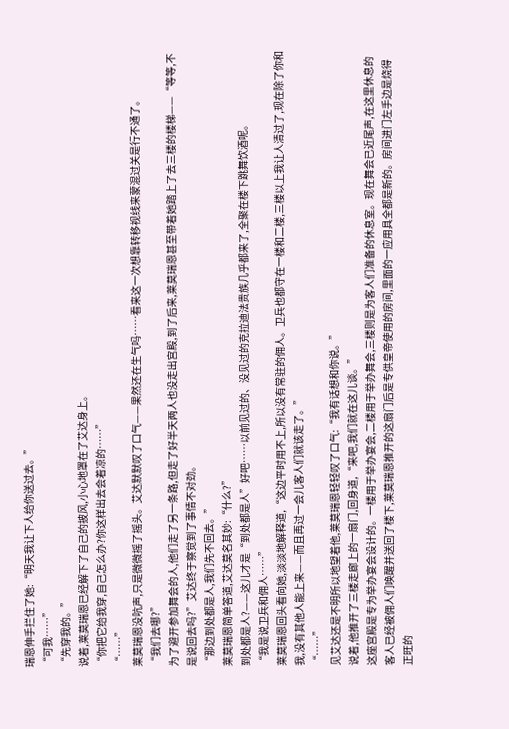瑞恩伸手拦住了她:“明天我让下人给你送过去。”
“可我……”
“先穿我的。”
说着,莱莫瑞恩已经解下了自己的披风,小心地罩在了艾达身上。
“你把它给我穿,自己怎么办?你这样出去会着凉的……”
“……”
莱莫瑞恩没吭声,只是微微摇了摇头。艾达默默叹了口气——果然还在生气吗……看来这一次想靠转移视线来蒙混过关是行不通了。
“我们去哪?”
为了避开参加舞会的人,他们走了另一条路,但走了好半天两人也没走出宫殿,到了后来,莱莫瑞恩甚至带着她踏上了去三楼的楼梯——“等等,不是说回去吗?”艾达终于察觉到了事情不对劲。
“那边到处都是人,我们先不回去。”
莱莫瑞恩简单答道,艾达莫名其妙:“什么?”
到处都是人?——这儿才是“到处都是人”好吧……以前见过的、没见过的克拉迪法贵族几乎都来了,全聚在楼下跳舞饮酒呢。
“我是说卫兵和佣人……”
莱莫瑞恩回头看向她,淡淡地解释道,“这边平时用不上,所以没有常驻的佣人。卫兵也都守在一楼和二楼,三楼以上我让人清过了,现在除了你和我,没有其他人能上来——而且再过一会儿客人们就该走了。”
“……”
见艾达还是不明所以地望着他,莱莫瑞恩轻轻叹了口气:“我有话想和你说。”
说着,他推开了三楼走廊上的一扇门,回身道,“来吧,我们就在这儿谈。”
这座宫殿是专为举办宴会设计的。一楼用于举办宴会,二楼用于举办舞会,三楼则是为客人们准备的休息室。现在舞会已近尾声,在这里休息的客人已经被佣人们唤醒并送回了楼下,莱莫瑞恩推开的这扇门后是专供皇帝使用的房间,里面的一应用具全都是新的。房间进门左手边是烧得正旺的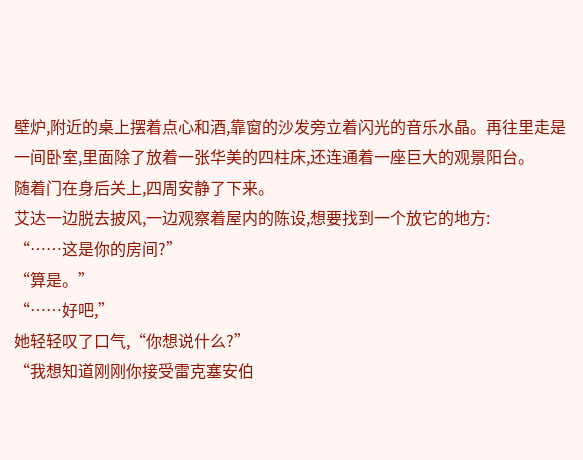壁炉,附近的桌上摆着点心和酒,靠窗的沙发旁立着闪光的音乐水晶。再往里走是一间卧室,里面除了放着一张华美的四柱床,还连通着一座巨大的观景阳台。
随着门在身后关上,四周安静了下来。
艾达一边脱去披风,一边观察着屋内的陈设,想要找到一个放它的地方:
“……这是你的房间?”
“算是。”
“……好吧,”
她轻轻叹了口气,“你想说什么?”
“我想知道刚刚你接受雷克塞安伯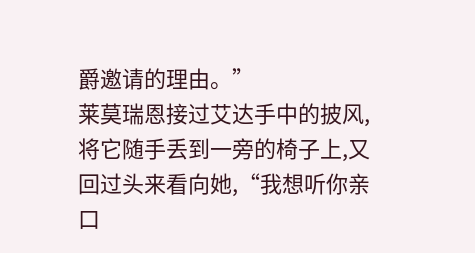爵邀请的理由。”
莱莫瑞恩接过艾达手中的披风,将它随手丢到一旁的椅子上,又回过头来看向她,“我想听你亲口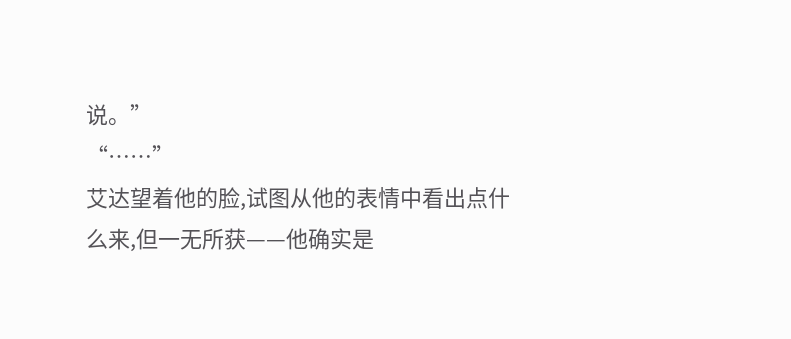说。”
“……”
艾达望着他的脸,试图从他的表情中看出点什么来,但一无所获——他确实是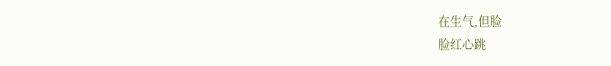在生气,但脸
脸红心跳